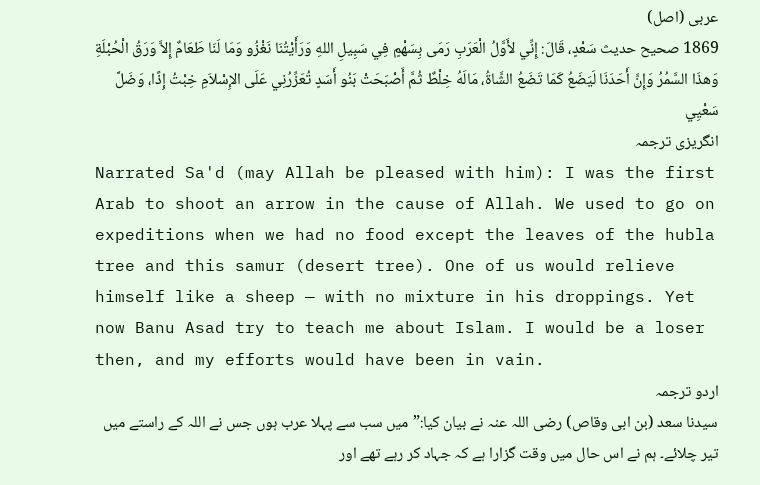عربی (اصل)
1869 صحيح حديث سَعْدٍ، قَالَ: إِنِّي لأَوَّلُ الْعَرَبِ رَمَى بِسَهْمٍ فِي سَبِيلِ اللهِ وَرَأَيْتُنَا نَغْزُو وَمَا لَنَا طَعَامٌ إِلاَّ وَرَقُ الْحُبْلَةِ وَهذَا السَّمُرُ وَإِنَّ أَحَدَنَا لَيَضَعُ كَمَا تَضَعُ الشَّاةُ، مَالَهُ خِلْطٌ ثُمَّ أَصْبَحَتْ بَنُو أَسَدٍ تُعَزِّرُنِي عَلَى الإِسْلاَمِ خِبْتُ إِذًا، وَضَلَّ سَعْيِي
انگریزی ترجمہ
Narrated Sa'd (may Allah be pleased with him): I was the first Arab to shoot an arrow in the cause of Allah. We used to go on expeditions when we had no food except the leaves of the hubla tree and this samur (desert tree). One of us would relieve himself like a sheep — with no mixture in his droppings. Yet now Banu Asad try to teach me about Islam. I would be a loser then, and my efforts would have been in vain.
اردو ترجمہ
سیدنا سعد (بن ابی وقاص) رضی اللہ عنہ نے بیان کیا:”میں سب سے پہلا عرب ہوں جس نے اللہ کے راستے میں تیر چلائے۔ ہم نے اس حال میں وقت گزارا ہے کہ جہاد کر رہے تھے اور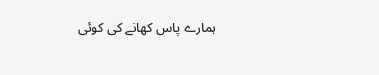ہمارے پاس کھانے کی کوئی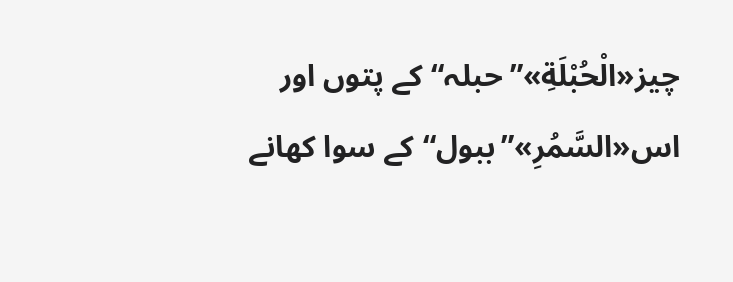چیز«الْحُبْلَةِ»”حبلہ“کے پتوں اور اس«السَّمُرِ»”ببول“کے سوا کھانے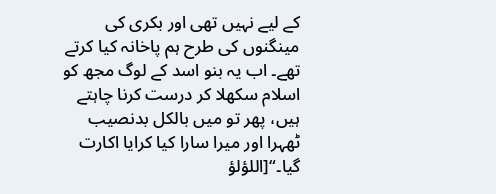کے لیے نہیں تھی اور بکری کی مینگنوں کی طرح ہم پاخانہ کیا کرتے تھے۔ اب یہ بنو اسد کے لوگ مجھ کو اسلام سکھلا کر درست کرنا چاہتے ہیں، پھر تو میں بالکل بدنصیب ٹھہرا اور میرا سارا کیا کرایا اکارت گیا۔“[اللؤلؤ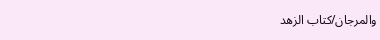والمرجان/كتاب الزهد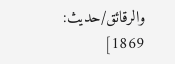والرقائق/حدیث: 1869]